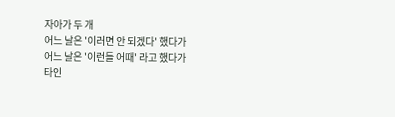자아가 두 개
어느 날은 '이러면 안 되겠다' 했다가
어느 날은 '이런들 어때' 라고 했다가
타인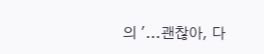의 '...괜찮아, 다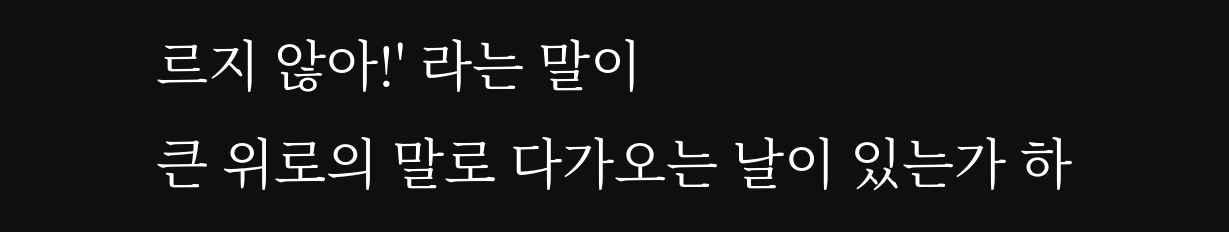르지 않아!' 라는 말이
큰 위로의 말로 다가오는 날이 있는가 하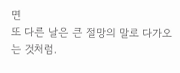면
또 다른 날은 큰 절망의 말로 다가오는 것처럼.